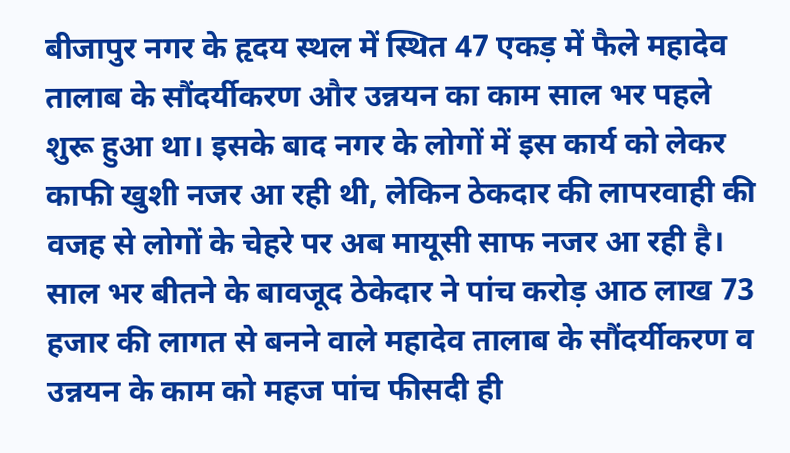बीजापुर नगर के हृदय स्थल में स्थित 47 एकड़ में फैले महादेव तालाब के सौंदर्यीकरण और उन्नयन का काम साल भर पहले शुरू हुआ था। इसके बाद नगर के लोगों में इस कार्य को लेकर काफी खुशी नजर आ रही थी, लेकिन ठेकदार की लापरवाही की वजह से लोगों के चेहरे पर अब मायूसी साफ नजर आ रही है। साल भर बीतने के बावजूद ठेकेदार ने पांच करोड़ आठ लाख 73 हजार की लागत से बनने वाले महादेव तालाब के सौंदर्यीकरण व उन्नयन के काम को महज पांच फीसदी ही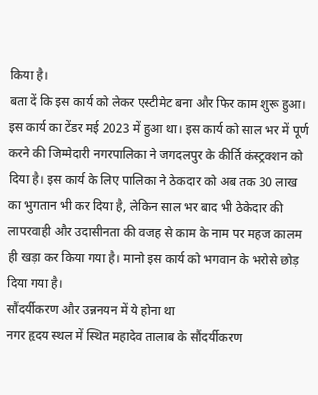किया है।
बता दें कि इस कार्य को लेकर एस्टीमेट बना और फिर काम शुरू हुआ। इस कार्य का टेंडर मई 2023 में हुआ था। इस कार्य को साल भर में पूर्ण करने की जिम्मेदारी नगरपालिका ने जगदलपुर के कीर्ति कंस्ट्रक्शन को दिया है। इस कार्य के लिए पालिका ने ठेकदार को अब तक 30 लाख का भुगतान भी कर दिया है, लेकिन साल भर बाद भी ठेकेदार की लापरवाही और उदासीनता की वजह से काम के नाम पर महज कालम ही खड़ा कर किया गया है। मानो इस कार्य को भगवान के भरोसे छोड़ दिया गया है।
सौंदर्यीकरण और उन्ननयन में ये होना था
नगर हृदय स्थल में स्थित महादेव तालाब के सौंदर्यीकरण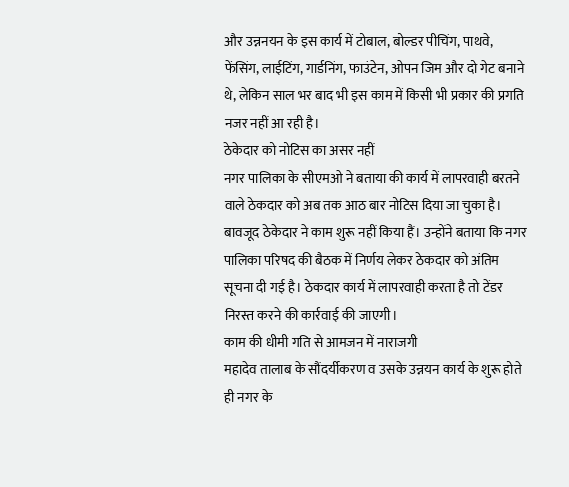और उन्ननयन के इस कार्य में टोबाल, बोल्डर पीचिंग, पाथवे, फेंसिंग, लाईटिंग, गार्डनिंग, फाउंटेन, ओपन जिम और दो गेट बनाने थे, लेकिन साल भर बाद भी इस काम में किसी भी प्रकार की प्रगति नजर नहीं आ रही है।
ठेकेदार को नोटिस का असर नहीं
नगर पालिका के सीएमओ ने बताया की कार्य में लापरवाही बरतने वाले ठेकदार को अब तक आठ बार नोटिस दिया जा चुका है। बावजूद ठेकेदार ने काम शुरू नहीं किया हैं। उन्होंने बताया कि नगर पालिका परिषद की बैठक में निर्णय लेकर ठेकदार को अंतिम सूचना दी गई है। ठेकदार कार्य में लापरवाही करता है तो टेंडर निरस्त करने की कार्रवाई की जाएगी।
काम की धीमी गति से आमजन में नाराजगी
महादेव तालाब के सौंदर्यीकरण व उसके उन्नयन कार्य के शुरू होते ही नगर के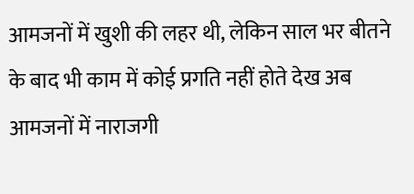आमजनों में खुशी की लहर थी, लेकिन साल भर बीतने के बाद भी काम में कोई प्रगति नहीं होते देख अब आमजनों में नाराजगी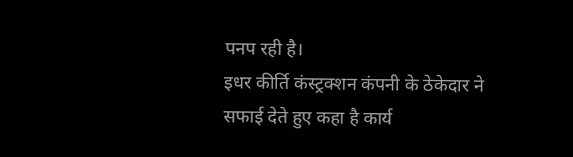पनप रही है।
इधर कीर्ति कंस्ट्रक्शन कंपनी के ठेकेदार ने सफाई देते हुए कहा है कार्य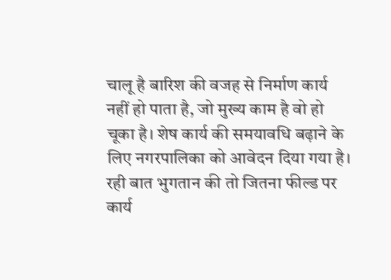चालू है बारिश की वजह से निर्माण कार्य नहीं हो पाता है, जो मुख्य काम है वो हो चूका है। शेष कार्य की समयावधि बढ़ाने के लिए नगरपालिका को आवेदन दिया गया है। रही बात भुगतान की तो जितना फील्ड पर कार्य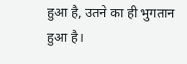हुआ है, उतने का ही भुगतान हुआ है।